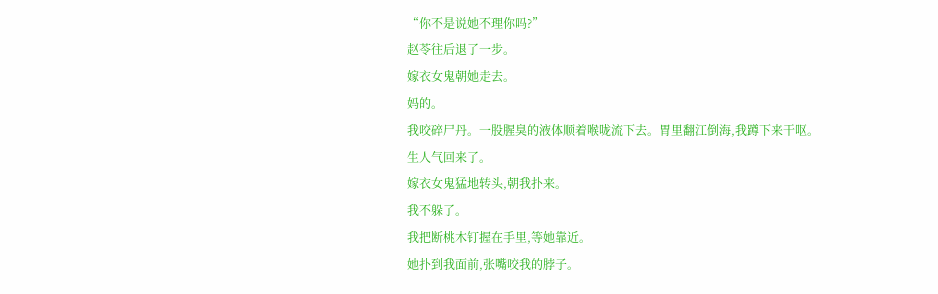“你不是说她不理你吗?”
赵苓往后退了一步。
嫁衣女鬼朝她走去。
妈的。
我咬碎尸丹。一股腥臭的液体顺着喉咙流下去。胃里翻江倒海,我蹲下来干呕。
生人气回来了。
嫁衣女鬼猛地转头,朝我扑来。
我不躲了。
我把断桃木钉握在手里,等她靠近。
她扑到我面前,张嘴咬我的脖子。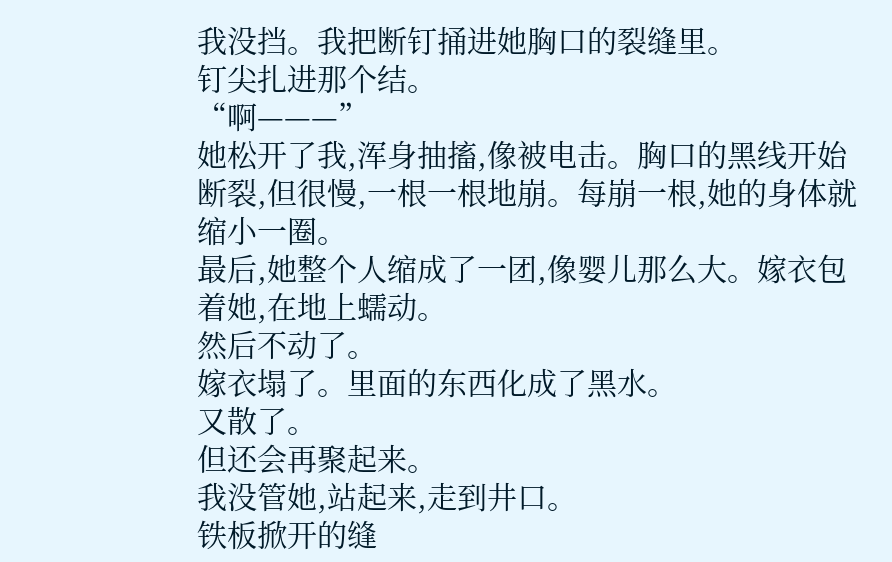我没挡。我把断钉捅进她胸口的裂缝里。
钉尖扎进那个结。
“啊———”
她松开了我,浑身抽搐,像被电击。胸口的黑线开始断裂,但很慢,一根一根地崩。每崩一根,她的身体就缩小一圈。
最后,她整个人缩成了一团,像婴儿那么大。嫁衣包着她,在地上蠕动。
然后不动了。
嫁衣塌了。里面的东西化成了黑水。
又散了。
但还会再聚起来。
我没管她,站起来,走到井口。
铁板掀开的缝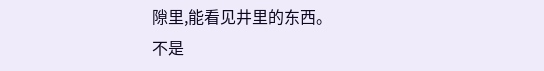隙里,能看见井里的东西。
不是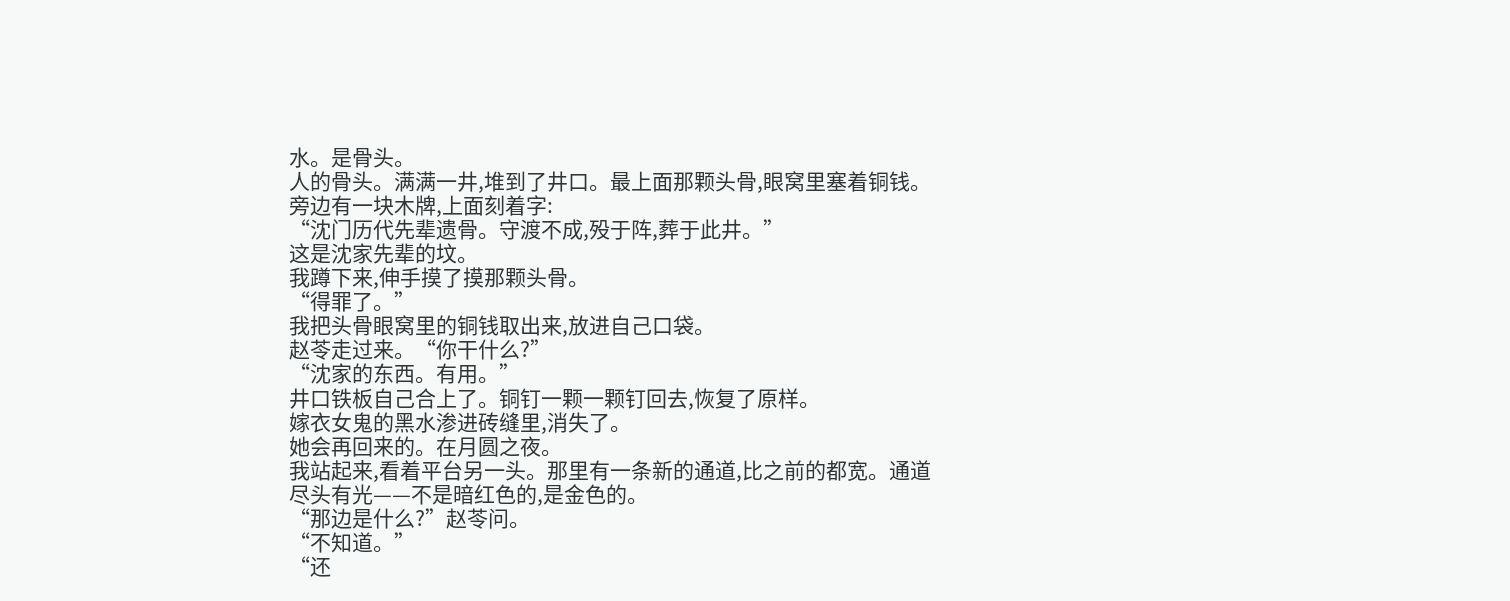水。是骨头。
人的骨头。满满一井,堆到了井口。最上面那颗头骨,眼窝里塞着铜钱。
旁边有一块木牌,上面刻着字:
“沈门历代先辈遗骨。守渡不成,殁于阵,葬于此井。”
这是沈家先辈的坟。
我蹲下来,伸手摸了摸那颗头骨。
“得罪了。”
我把头骨眼窝里的铜钱取出来,放进自己口袋。
赵苓走过来。“你干什么?”
“沈家的东西。有用。”
井口铁板自己合上了。铜钉一颗一颗钉回去,恢复了原样。
嫁衣女鬼的黑水渗进砖缝里,消失了。
她会再回来的。在月圆之夜。
我站起来,看着平台另一头。那里有一条新的通道,比之前的都宽。通道尽头有光——不是暗红色的,是金色的。
“那边是什么?”赵苓问。
“不知道。”
“还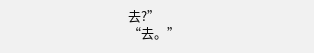去?”
“去。”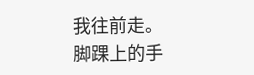我往前走。脚踝上的手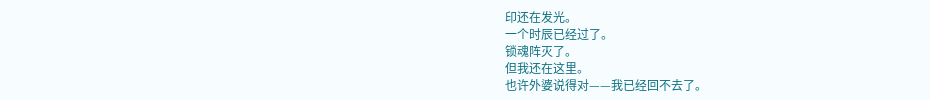印还在发光。
一个时辰已经过了。
锁魂阵灭了。
但我还在这里。
也许外婆说得对——我已经回不去了。